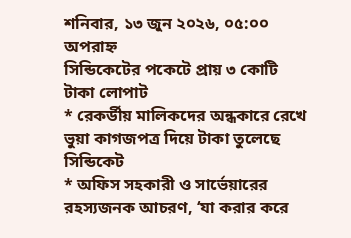শনিবার, ১৩ জুন ২০২৬, ০৫:০০ অপরাহ্ন
সিন্ডিকেটের পকেটে প্রায় ৩ কোটি টাকা লোপাট
* রেকর্ডীয় মালিকদের অন্ধকারে রেখে ভুয়া কাগজপত্র দিয়ে টাকা তুলেছে সিন্ডিকেট
* অফিস সহকারী ও সার্ভেয়ারের রহস্যজনক আচরণ, ‘যা করার করে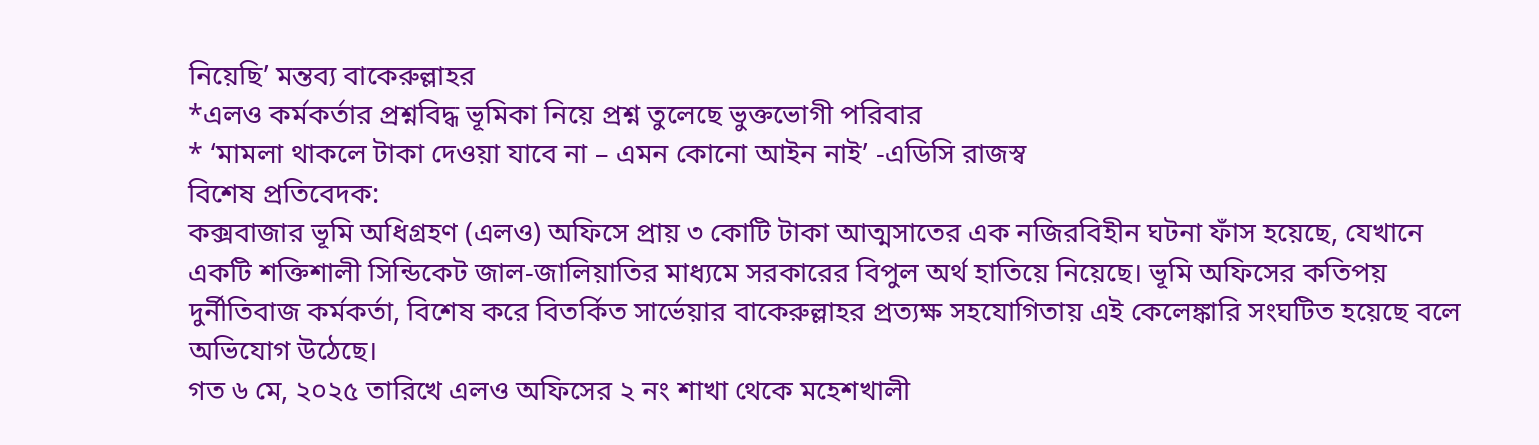নিয়েছি’ মন্তব্য বাকেরুল্লাহর
*এলও কর্মকর্তার প্রশ্নবিদ্ধ ভূমিকা নিয়ে প্রশ্ন তুলেছে ভুক্তভোগী পরিবার
* ‘মামলা থাকলে টাকা দেওয়া যাবে না – এমন কোনো আইন নাই’ -এডিসি রাজস্ব
বিশেষ প্রতিবেদক:
কক্সবাজার ভূমি অধিগ্রহণ (এলও) অফিসে প্রায় ৩ কোটি টাকা আত্মসাতের এক নজিরবিহীন ঘটনা ফাঁস হয়েছে, যেখানে একটি শক্তিশালী সিন্ডিকেট জাল-জালিয়াতির মাধ্যমে সরকারের বিপুল অর্থ হাতিয়ে নিয়েছে। ভূমি অফিসের কতিপয় দুর্নীতিবাজ কর্মকর্তা, বিশেষ করে বিতর্কিত সার্ভেয়ার বাকেরুল্লাহর প্রত্যক্ষ সহযোগিতায় এই কেলেঙ্কারি সংঘটিত হয়েছে বলে অভিযোগ উঠেছে।
গত ৬ মে, ২০২৫ তারিখে এলও অফিসের ২ নং শাখা থেকে মহেশখালী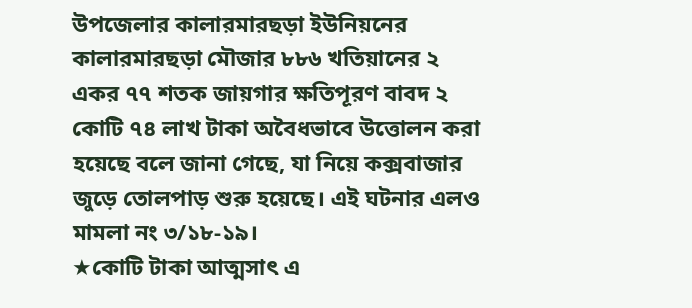উপজেলার কালারমারছড়া ইউনিয়নের কালারমারছড়া মৌজার ৮৮৬ খতিয়ানের ২ একর ৭৭ শতক জায়গার ক্ষতিপূরণ বাবদ ২ কোটি ৭৪ লাখ টাকা অবৈধভাবে উত্তোলন করা হয়েছে বলে জানা গেছে, যা নিয়ে কক্সবাজার জুড়ে তোলপাড় শুরু হয়েছে। এই ঘটনার এলও মামলা নং ৩/১৮-১৯।
★কোটি টাকা আত্মসাৎ এ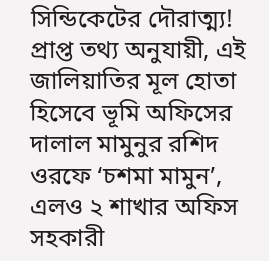সিন্ডিকেটের দৌরাত্ম্য!
প্রাপ্ত তথ্য অনুযায়ী, এই জালিয়াতির মূল হোতা হিসেবে ভূমি অফিসের দালাল মামুনুর রশিদ ওরফে ‘চশমা মামুন’, এলও ২ শাখার অফিস সহকারী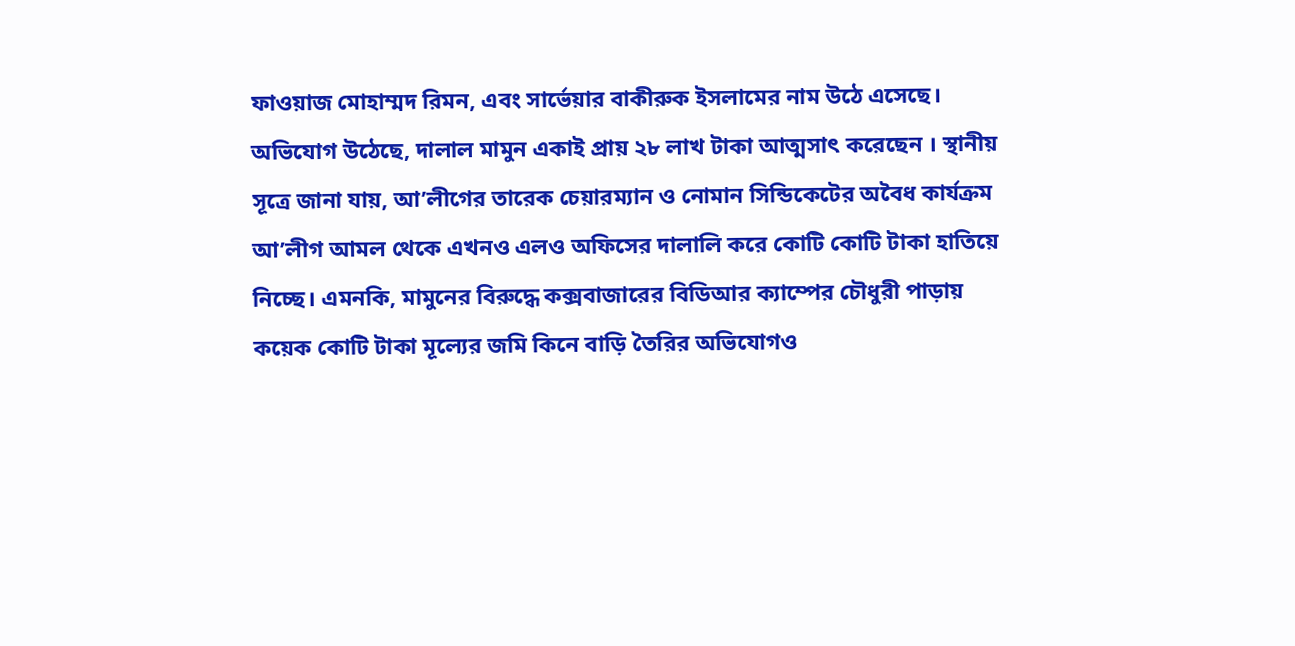ফাওয়াজ মোহাম্মদ রিমন, এবং সার্ভেয়ার বাকীরুক ইসলামের নাম উঠে এসেছে। অভিযোগ উঠেছে, দালাল মামুন একাই প্রায় ২৮ লাখ টাকা আত্মসাৎ করেছেন । স্থানীয় সূত্রে জানা যায়, আ’লীগের তারেক চেয়ারম্যান ও নোমান সিন্ডিকেটের অবৈধ কার্যক্রম আ’লীগ আমল থেকে এখনও এলও অফিসের দালালি করে কোটি কোটি টাকা হাতিয়ে নিচ্ছে। এমনকি, মামুনের বিরুদ্ধে কক্সবাজারের বিডিআর ক্যাম্পের চৌধুরী পাড়ায় কয়েক কোটি টাকা মূল্যের জমি কিনে বাড়ি তৈরির অভিযোগও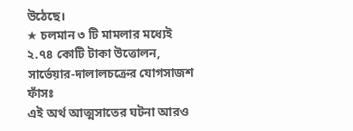উঠেছে।
★ চলমান ৩ টি মামলার মধ্যেই ২.৭৪ কোটি টাকা উত্তোলন, সার্ভেয়ার-দালালচক্রের যোগসাজশ ফাঁসঃ
এই অর্থ আত্মসাতের ঘটনা আরও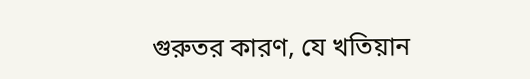গুরুতর কারণ, যে খতিয়ান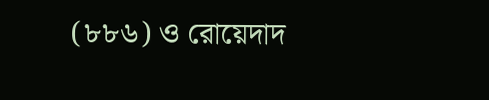(৮৮৬) ও রোয়েদাদ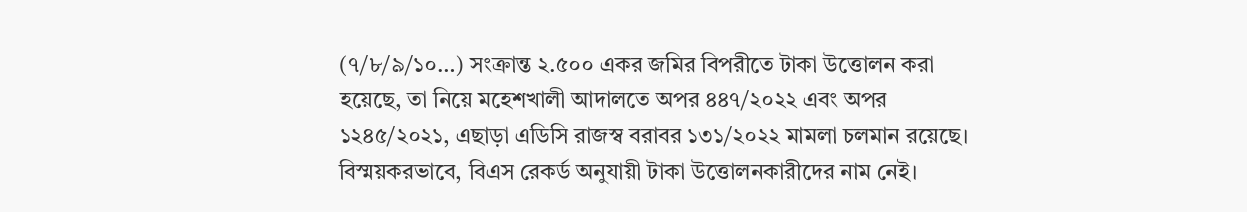(৭/৮/৯/১০…) সংক্রান্ত ২.৫০০ একর জমির বিপরীতে টাকা উত্তোলন করা হয়েছে, তা নিয়ে মহেশখালী আদালতে অপর ৪৪৭/২০২২ এবং অপর ১২৪৫/২০২১, এছাড়া এডিসি রাজস্ব বরাবর ১৩১/২০২২ মামলা চলমান রয়েছে। বিস্ময়করভাবে, বিএস রেকর্ড অনুযায়ী টাকা উত্তোলনকারীদের নাম নেই।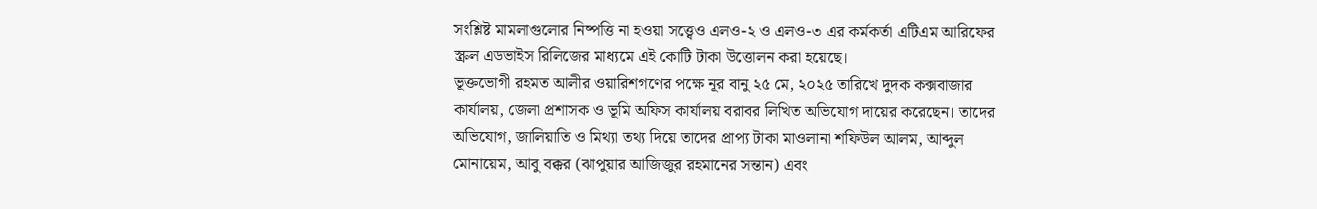সংশ্লিষ্ট মামলাগুলোর নিষ্পত্তি না হওয়া সত্ত্বেও এলও-২ ও এলও-৩ এর কর্মকর্তা এটিএম আরিফের স্ক্রল এডভাইস রিলিজের মাধ্যমে এই কোটি টাকা উত্তোলন করা হয়েছে।
ভূক্তভোগী রহমত আলীর ওয়ারিশগণের পক্ষে নূর বানু ২৫ মে, ২০২৫ তারিখে দুদক কক্সবাজার কার্যালয়, জেলা প্রশাসক ও ভূমি অফিস কার্যালয় বরাবর লিখিত অভিযোগ দায়ের করেছেন। তাদের অভিযোগ, জালিয়াতি ও মিথ্যা তথ্য দিয়ে তাদের প্রাপ্য টাকা মাওলানা শফিউল আলম, আব্দুল মোনায়েম, আবু বক্কর (ঝাপুয়ার আজিজুর রহমানের সন্তান) এবং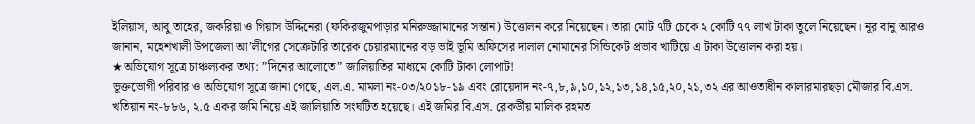ইলিয়াস, আবু তাহের, জকরিয়া ও গিয়াস উদ্দিনেরা (ফকিরজুমপাড়ার মনিরুজ্জামানের সন্তান) উত্তোলন করে নিয়েছেন। তারা মোট ৭টি চেকে ২ কোটি ৭৭ লাখ টাকা তুলে নিয়েছেন। নূর বানু আরও জানান, মহেশখালী উপজেলা আ’লীগের সেক্রেটারি তারেক চেয়ারম্যানের বড় ভাই ভূমি অফিসের দালাল নোমানের সিন্ডিকেট প্রভাব খাটিয়ে এ টাকা উত্তোলন করা হয়।
★অভিযোগ সূত্রে চাঞ্চল্যকর তথ্য: ”দিনের আলোতে” জালিয়াতির মাধ্যমে কোটি টাকা লোপাট!
ভূক্তভোগী পরিবার ও অভিযোগ সূত্রে জানা গেছে, এল.এ. মামলা নং-০৩/২০১৮-১৯ এবং রোয়েদাদ নং-৭,৮,৯,১০,১২,১৩,১৪,১৫,২০,২১,৩২ এর আওতাধীন কালারমারছড়া মৌজার বি.এস. খতিয়ান নং-৮৮৬, ২.৫ একর জমি নিয়ে এই জালিয়াতি সংঘটিত হয়েছে। এই জমির বি.এস. রেকর্ডীয় মালিক রহমত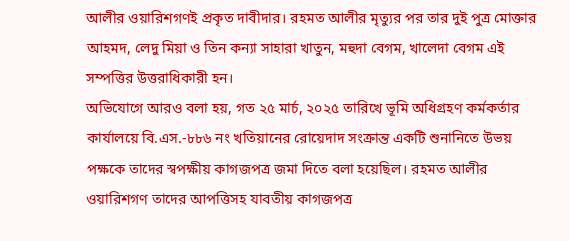আলীর ওয়ারিশগণই প্রকৃত দাবীদার। রহমত আলীর মৃত্যুর পর তার দুই পুত্র মোক্তার আহমদ, লেদু মিয়া ও তিন কন্যা সাহারা খাতুন, মহুদা বেগম, খালেদা বেগম এই সম্পত্তির উত্তরাধিকারী হন।
অভিযোগে আরও বলা হয়, গত ২৫ মার্চ, ২০২৫ তারিখে ভূমি অধিগ্রহণ কর্মকর্তার কার্যালয়ে বি.এস.-৮৮৬ নং খতিয়ানের রোয়েদাদ সংক্রান্ত একটি শুনানিতে উভয় পক্ষকে তাদের স্বপক্ষীয় কাগজপত্র জমা দিতে বলা হয়েছিল। রহমত আলীর ওয়ারিশগণ তাদের আপত্তিসহ যাবতীয় কাগজপত্র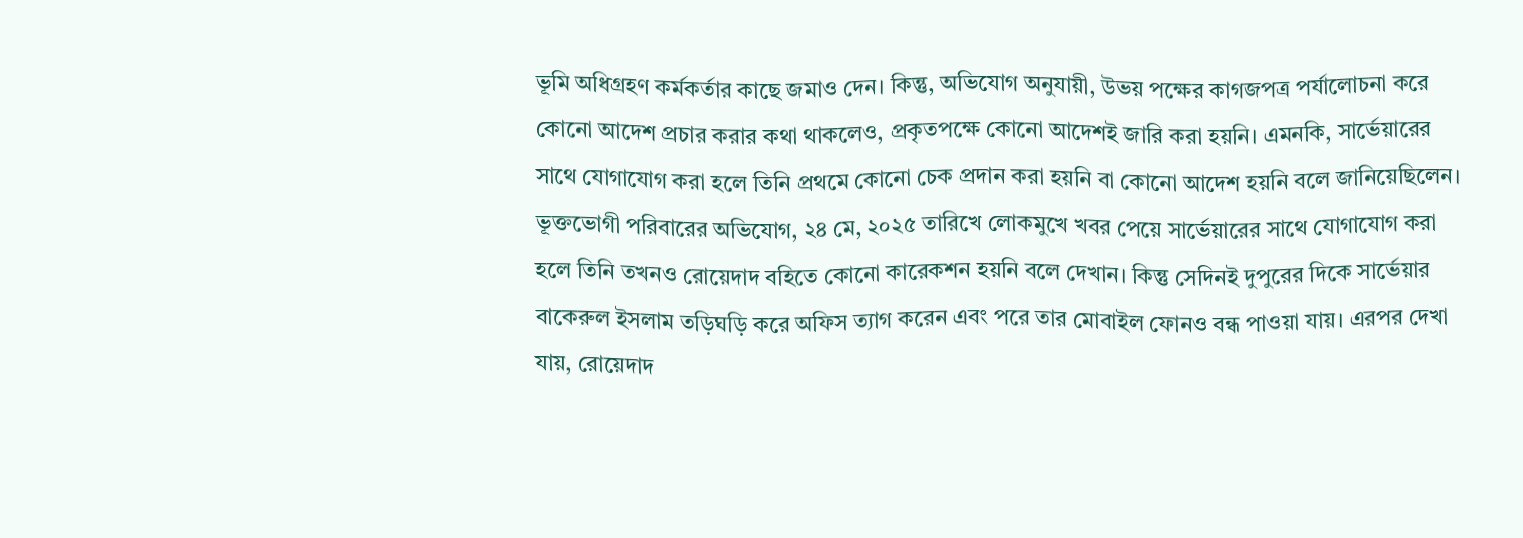ভূমি অধিগ্রহণ কর্মকর্তার কাছে জমাও দেন। কিন্তু, অভিযোগ অনুযায়ী, উভয় পক্ষের কাগজপত্র পর্যালোচনা করে কোনো আদেশ প্রচার করার কথা থাকলেও, প্রকৃতপক্ষে কোনো আদেশই জারি করা হয়নি। এমনকি, সার্ভেয়ারের সাথে যোগাযোগ করা হলে তিনি প্রথমে কোনো চেক প্রদান করা হয়নি বা কোনো আদেশ হয়নি বলে জানিয়েছিলেন।
ভূক্তভোগী পরিবারের অভিযোগ, ২৪ মে, ২০২৫ তারিখে লোকমুখে খবর পেয়ে সার্ভেয়ারের সাথে যোগাযোগ করা হলে তিনি তখনও রোয়েদাদ বহিতে কোনো কারেকশন হয়নি বলে দেখান। কিন্তু সেদিনই দুপুরের দিকে সার্ভেয়ার বাকেরুল ইসলাম তড়িঘড়ি করে অফিস ত্যাগ করেন এবং পরে তার মোবাইল ফোনও বন্ধ পাওয়া যায়। এরপর দেখা যায়, রোয়েদাদ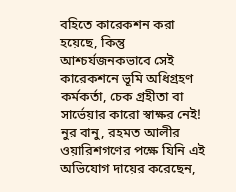বহিতে কারেকশন করা হয়েছে, কিন্তু আশ্চর্যজনকভাবে সেই কারেকশনে ভূমি অধিগ্রহণ কর্মকর্তা, চেক গ্রহীতা বা সার্ভেয়ার কারো স্বাক্ষর নেই!
নুর বানু, রহমত আলীর ওয়ারিশগণের পক্ষে যিনি এই অভিযোগ দায়ের করেছেন,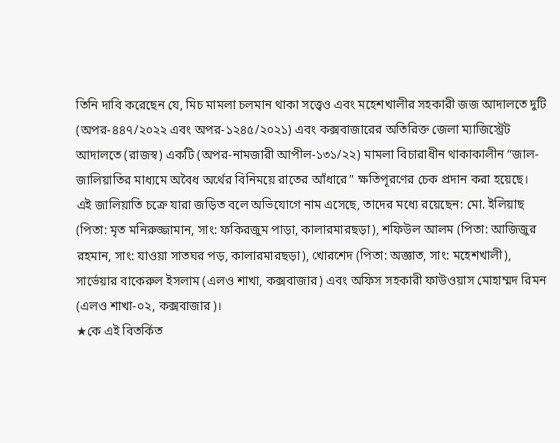তিনি দাবি করেছেন যে, মিচ মামলা চলমান থাকা সত্ত্বেও এবং মহেশখালীর সহকারী জজ আদালতে দুটি (অপর-৪৪৭/২০২২ এবং অপর-১২৪৫/২০২১) এবং কক্সবাজারের অতিরিক্ত জেলা ম্যাজিস্ট্রেট আদালতে (রাজস্ব) একটি (অপর-নামজারী আপীল-১৩১/২২) মামলা বিচারাধীন থাকাকালীন “জাল-জালিয়াতির মাধ্যমে অবৈধ অর্থের বিনিময়ে রাতের আঁধারে” ক্ষতিপূরণের চেক প্রদান করা হয়েছে।
এই জালিয়াতি চক্রে যারা জড়িত বলে অভিযোগে নাম এসেছে, তাদের মধ্যে রয়েছেন: মো. ইলিয়াছ (পিতা: মৃত মনিরুজ্জামান, সাং: ফকিরজুম পাড়া, কালারমারছড়া), শফিউল আলম (পিতা: আজিজুর রহমান, সাং: যাওয়া সাতঘর পড়, কালারমারছড়া), খোরশেদ (পিতা: অজ্ঞাত, সাং: মহেশখালী), সার্ভেয়ার বাকেরুল ইসলাম (এলও শাখা, কক্সবাজার) এবং অফিস সহকারী ফাউওয়াস মোহাম্মদ রিমন (এলও শাখা-০২, কক্সবাজার)।
★কে এই বিতর্কিত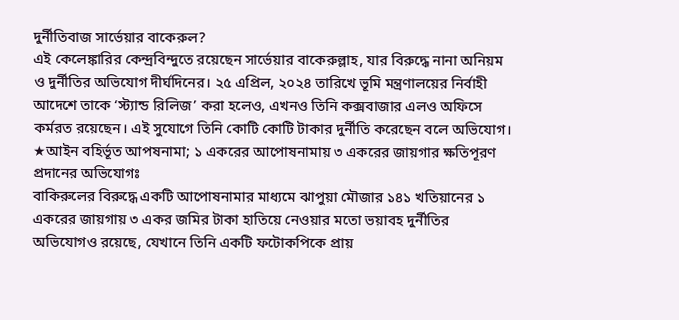দুর্নীতিবাজ সার্ভেয়ার বাকেরুল?
এই কেলেঙ্কারির কেন্দ্রবিন্দুতে রয়েছেন সার্ভেয়ার বাকেরুল্লাহ, যার বিরুদ্ধে নানা অনিয়ম ও দুর্নীতির অভিযোগ দীর্ঘদিনের। ২৫ এপ্রিল, ২০২৪ তারিখে ভূমি মন্ত্রণালয়ের নির্বাহী আদেশে তাকে ‘স্ট্যান্ড রিলিজ’ করা হলেও, এখনও তিনি কক্সবাজার এলও অফিসে কর্মরত রয়েছেন। এই সুযোগে তিনি কোটি কোটি টাকার দুর্নীতি করেছেন বলে অভিযোগ।
★আইন বহির্ভূত আপষনামা; ১ একরের আপোষনামায় ৩ একরের জায়গার ক্ষতিপূরণ প্রদানের অভিযোগঃ
বাকিরুলের বিরুদ্ধে একটি আপোষনামার মাধ্যমে ঝাপুয়া মৌজার ১৪১ খতিয়ানের ১ একরের জায়গায় ৩ একর জমির টাকা হাতিয়ে নেওয়ার মতো ভয়াবহ দুর্নীতির অভিযোগও রয়েছে, যেখানে তিনি একটি ফটোকপিকে প্রায়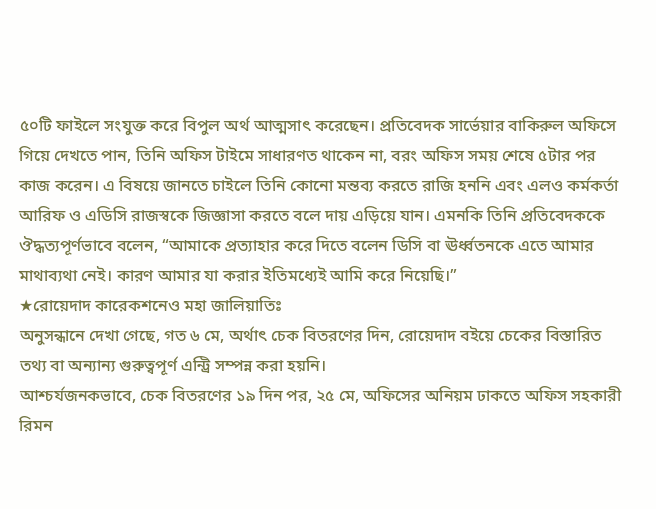৫০টি ফাইলে সংযুক্ত করে বিপুল অর্থ আত্মসাৎ করেছেন। প্রতিবেদক সার্ভেয়ার বাকিরুল অফিসে গিয়ে দেখতে পান, তিনি অফিস টাইমে সাধারণত থাকেন না, বরং অফিস সময় শেষে ৫টার পর কাজ করেন। এ বিষয়ে জানতে চাইলে তিনি কোনো মন্তব্য করতে রাজি হননি এবং এলও কর্মকর্তা আরিফ ও এডিসি রাজস্বকে জিজ্ঞাসা করতে বলে দায় এড়িয়ে যান। এমনকি তিনি প্রতিবেদককে ঔদ্ধত্যপূর্ণভাবে বলেন, “আমাকে প্রত্যাহার করে দিতে বলেন ডিসি বা ঊর্ধ্বতনকে এতে আমার মাথাব্যথা নেই। কারণ আমার যা করার ইতিমধ্যেই আমি করে নিয়েছি।”
★রোয়েদাদ কারেকশনেও মহা জালিয়াতিঃ
অনুসন্ধানে দেখা গেছে, গত ৬ মে, অর্থাৎ চেক বিতরণের দিন, রোয়েদাদ বইয়ে চেকের বিস্তারিত তথ্য বা অন্যান্য গুরুত্বপূর্ণ এন্ট্রি সম্পন্ন করা হয়নি।
আশ্চর্যজনকভাবে, চেক বিতরণের ১৯ দিন পর, ২৫ মে, অফিসের অনিয়ম ঢাকতে অফিস সহকারী রিমন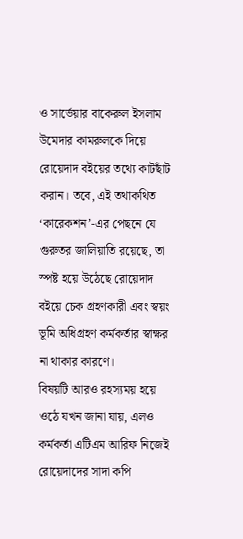ও সার্ভেয়ার বাকেরুল ইসলাম উমেদার কামরুলকে দিয়ে রোয়েদাদ বইয়ের তথ্যে কাটছাঁট করান। তবে, এই তথাকথিত ‘কারেকশন’-এর পেছনে যে গুরুতর জালিয়াতি রয়েছে, তা স্পষ্ট হয়ে উঠেছে রোয়েদাদ বইয়ে চেক গ্রহণকারী এবং স্বয়ং ভূমি অধিগ্রহণ কর্মকর্তার স্বাক্ষর না থাকার কারণে।
বিষয়টি আরও রহস্যময় হয়ে ওঠে যখন জানা যায়, এলও কর্মকর্তা এটিএম আরিফ নিজেই রোয়েদাদের সাদা কপি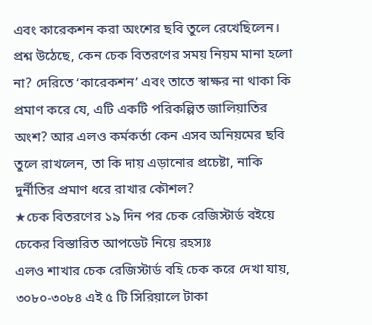এবং কারেকশন করা অংশের ছবি তুলে রেখেছিলেন। প্রশ্ন উঠেছে, কেন চেক বিতরণের সময় নিয়ম মানা হলো না? দেরিতে ‘কারেকশন’ এবং তাতে স্বাক্ষর না থাকা কি প্রমাণ করে যে, এটি একটি পরিকল্পিত জালিয়াতির অংশ? আর এলও কর্মকর্তা কেন এসব অনিয়মের ছবি তুলে রাখলেন, তা কি দায় এড়ানোর প্রচেষ্টা, নাকি দুর্নীতির প্রমাণ ধরে রাখার কৌশল?
★চেক বিতরণের ১৯ দিন পর চেক রেজিস্টার্ড বইয়ে চেকের বিস্তারিত আপডেট নিয়ে রহস্যঃ
এলও শাখার চেক রেজিস্টার্ড বহি চেক করে দেখা যায়, ৩০৮০-৩০৮৪ এই ৫ টি সিরিয়ালে টাকা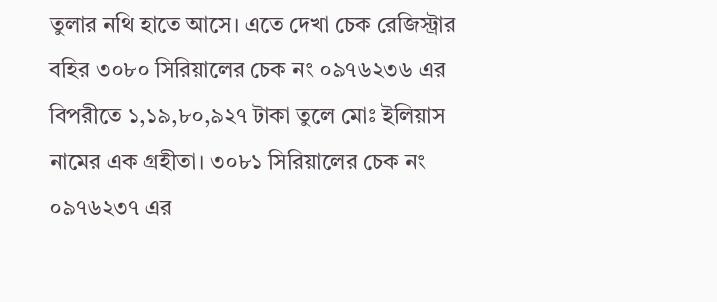তুলার নথি হাতে আসে। এতে দেখা চেক রেজিস্ট্রার বহির ৩০৮০ সিরিয়ালের চেক নং ০৯৭৬২৩৬ এর বিপরীতে ১,১৯,৮০,৯২৭ টাকা তুলে মোঃ ইলিয়াস নামের এক গ্রহীতা। ৩০৮১ সিরিয়ালের চেক নং ০৯৭৬২৩৭ এর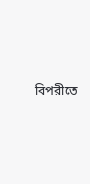বিপরীতে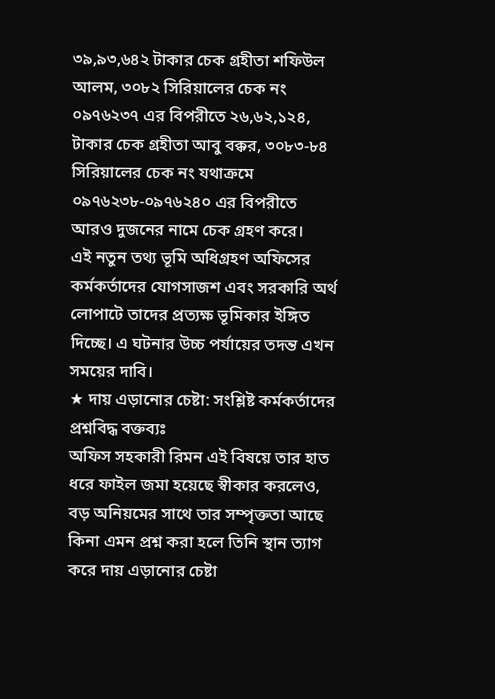৩৯,৯৩,৬৪২ টাকার চেক গ্রহীতা শফিউল আলম, ৩০৮২ সিরিয়ালের চেক নং ০৯৭৬২৩৭ এর বিপরীতে ২৬,৬২,১২৪, টাকার চেক গ্রহীতা আবু বক্কর, ৩০৮৩-৮৪ সিরিয়ালের চেক নং যথাক্রমে ০৯৭৬২৩৮-০৯৭৬২৪০ এর বিপরীতে আরও দুজনের নামে চেক গ্রহণ করে।
এই নতুন তথ্য ভূমি অধিগ্রহণ অফিসের কর্মকর্তাদের যোগসাজশ এবং সরকারি অর্থ লোপাটে তাদের প্রত্যক্ষ ভূমিকার ইঙ্গিত দিচ্ছে। এ ঘটনার উচ্চ পর্যায়ের তদন্ত এখন সময়ের দাবি।
★ দায় এড়ানোর চেষ্টা: সংশ্লিষ্ট কর্মকর্তাদের প্রশ্নবিদ্ধ বক্তব্যঃ
অফিস সহকারী রিমন এই বিষয়ে তার হাত ধরে ফাইল জমা হয়েছে স্বীকার করলেও, বড় অনিয়মের সাথে তার সম্পৃক্ততা আছে কিনা এমন প্রশ্ন করা হলে তিনি স্থান ত্যাগ করে দায় এড়ানোর চেষ্টা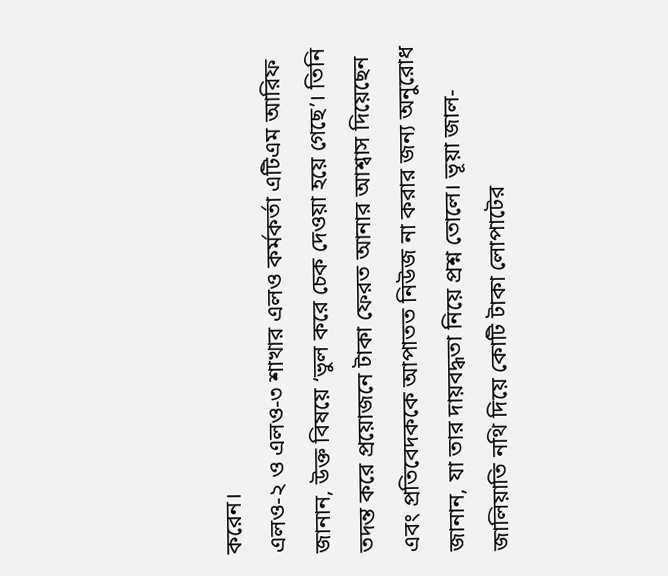করেন।
এলও-২ ও এলও-৩ শাখার এলও কর্মকর্তা এটিএম আরিফ জানান, উক্ত বিষয়ে ‘ভুল করে চেক দেওয়া হয়ে গেছে’। তিনি তদন্ত করে প্রয়োজনে টাকা ফেরত আনার আশ্বাস দিয়েছেন এবং প্রতিবেদককে আপাতত নিউজ না করার জন্য অনুরোধ জানান, যা তার দায়বদ্ধতা নিয়ে প্রশ্ন তোলে। ভূয়া জাল-জালিয়াতি নথি দিয়ে কোটি টাকা লোপাটের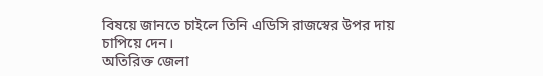বিষয়ে জানতে চাইলে তিনি এডিসি রাজস্বের উপর দায় চাপিয়ে দেন।
অতিরিক্ত জেলা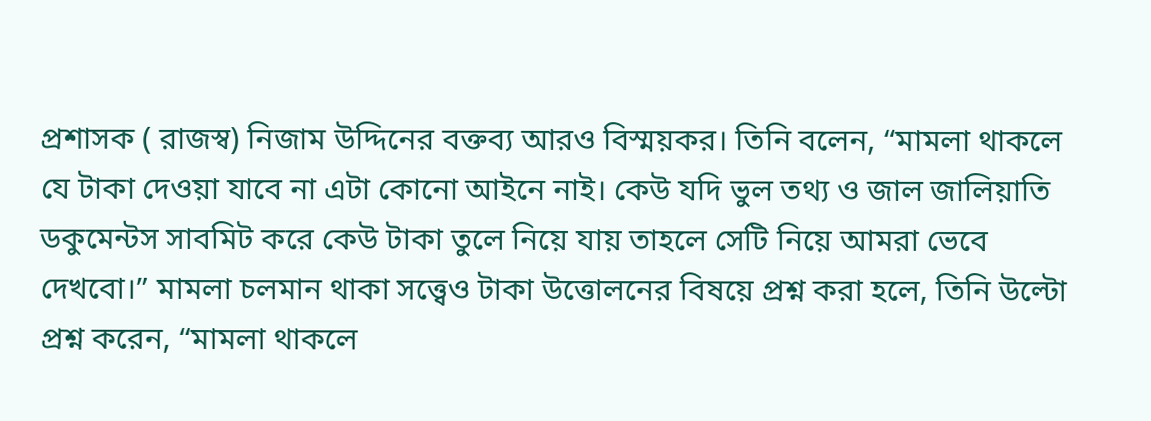প্রশাসক ( রাজস্ব) নিজাম উদ্দিনের বক্তব্য আরও বিস্ময়কর। তিনি বলেন, “মামলা থাকলে যে টাকা দেওয়া যাবে না এটা কোনো আইনে নাই। কেউ যদি ভুল তথ্য ও জাল জালিয়াতি ডকুমেন্টস সাবমিট করে কেউ টাকা তুলে নিয়ে যায় তাহলে সেটি নিয়ে আমরা ভেবে দেখবো।” মামলা চলমান থাকা সত্ত্বেও টাকা উত্তোলনের বিষয়ে প্রশ্ন করা হলে, তিনি উল্টো প্রশ্ন করেন, “মামলা থাকলে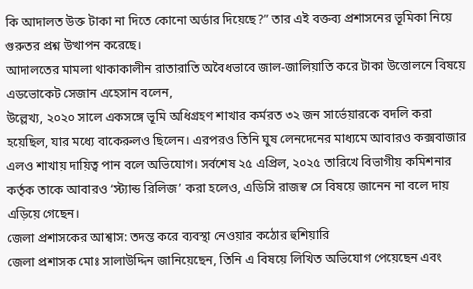কি আদালত উক্ত টাকা না দিতে কোনো অর্ডার দিয়েছে?” তার এই বক্তব্য প্রশাসনের ভূমিকা নিয়ে গুরুতর প্রশ্ন উত্থাপন করেছে।
আদালতের মামলা থাকাকালীন রাতারাতি অবৈধভাবে জাল-জালিয়াতি করে টাকা উত্তোলনে বিষয়ে এডভোকেট সেজান এহেসান বলেন,
উল্লেখ্য, ২০২০ সালে একসঙ্গে ভূমি অধিগ্রহণ শাখার কর্মরত ৩২ জন সার্ভেয়ারকে বদলি করা হয়েছিল, যার মধ্যে বাকেরুলও ছিলেন। এরপরও তিনি ঘুষ লেনদেনের মাধ্যমে আবারও কক্সবাজার এলও শাখায় দায়িত্ব পান বলে অভিযোগ। সর্বশেষ ২৫ এপ্রিল, ২০২৫ তারিখে বিভাগীয় কমিশনার কর্তৃক তাকে আবারও ‘স্ট্যান্ড রিলিজ’ করা হলেও, এডিসি রাজস্ব সে বিষয়ে জানেন না বলে দায় এড়িয়ে গেছেন।
জেলা প্রশাসকের আশ্বাস: তদন্ত করে ব্যবস্থা নেওয়ার কঠোর হুশিয়ারি
জেলা প্রশাসক মোঃ সালাউদ্দিন জানিয়েছেন, তিনি এ বিষয়ে লিখিত অভিযোগ পেয়েছেন এবং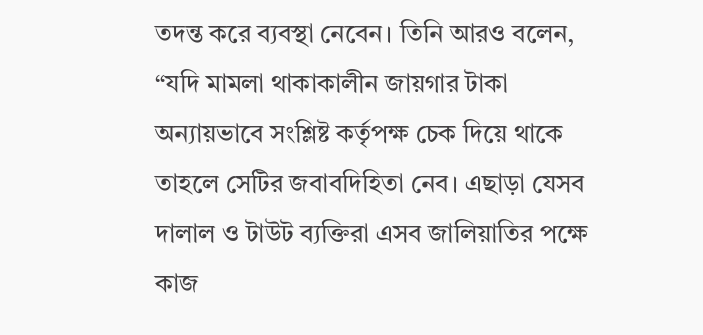তদন্ত করে ব্যবস্থা নেবেন। তিনি আরও বলেন, “যদি মামলা থাকাকালীন জায়গার টাকা অন্যায়ভাবে সংশ্লিষ্ট কর্তৃপক্ষ চেক দিয়ে থাকে তাহলে সেটির জবাবদিহিতা নেব। এছাড়া যেসব দালাল ও টাউট ব্যক্তিরা এসব জালিয়াতির পক্ষে কাজ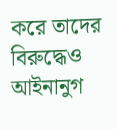করে তাদের বিরুদ্ধেও আইনানুগ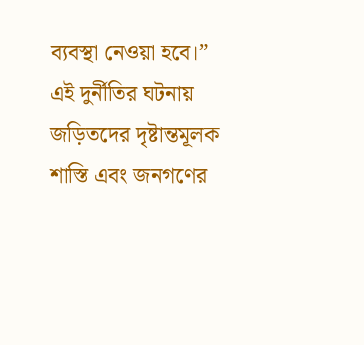ব্যবস্থা নেওয়া হবে।”
এই দুর্নীতির ঘটনায় জড়িতদের দৃষ্টান্তমূলক শাস্তি এবং জনগণের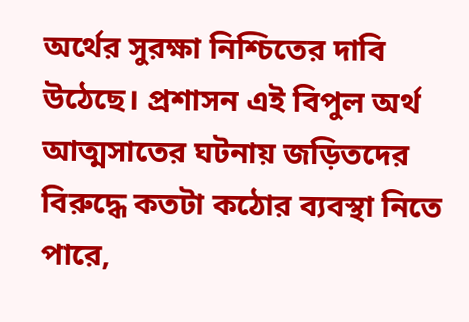অর্থের সুরক্ষা নিশ্চিতের দাবি উঠেছে। প্রশাসন এই বিপুল অর্থ আত্মসাতের ঘটনায় জড়িতদের বিরুদ্ধে কতটা কঠোর ব্যবস্থা নিতে পারে,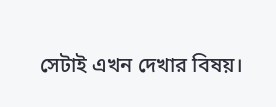সেটাই এখন দেখার বিষয়।